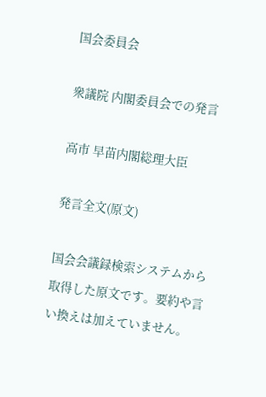国会委員会

衆議院 内閣委員会での発言

高市 早苗内閣総理大臣

発言全文(原文)

国会会議録検索システムから取得した原文です。要約や言い換えは加えていません。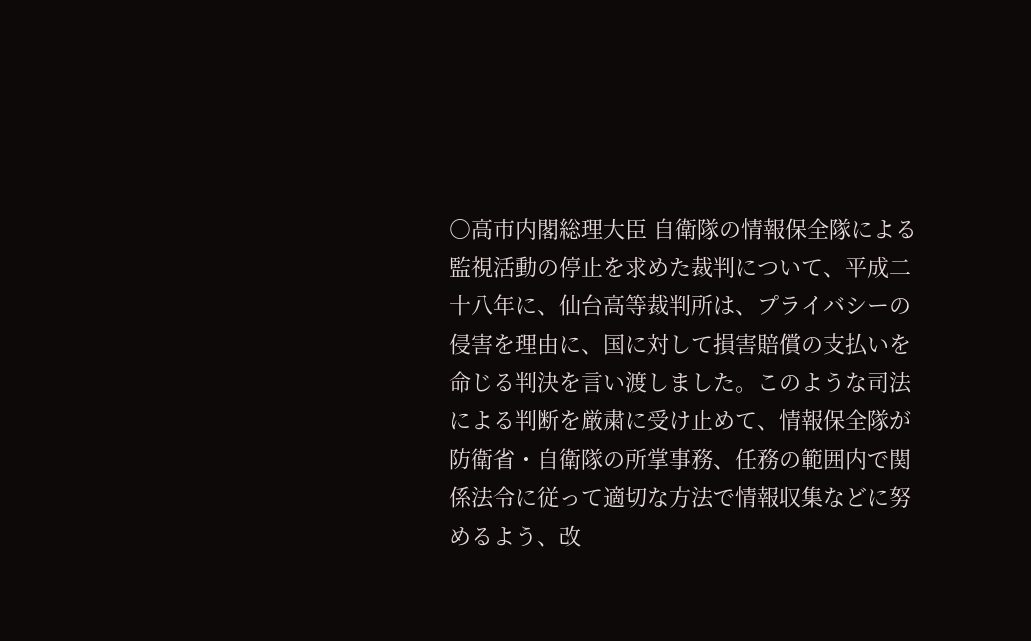○高市内閣総理大臣 自衛隊の情報保全隊による監視活動の停止を求めた裁判について、平成二十八年に、仙台高等裁判所は、プライバシーの侵害を理由に、国に対して損害賠償の支払いを命じる判決を言い渡しました。このような司法による判断を厳粛に受け止めて、情報保全隊が防衛省・自衛隊の所掌事務、任務の範囲内で関係法令に従って適切な方法で情報収集などに努めるよう、改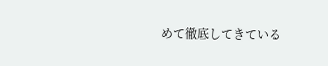めて徹底してきている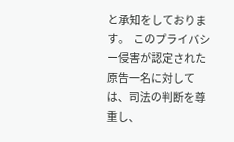と承知をしております。  このプライバシー侵害が認定された原告一名に対しては、司法の判断を尊重し、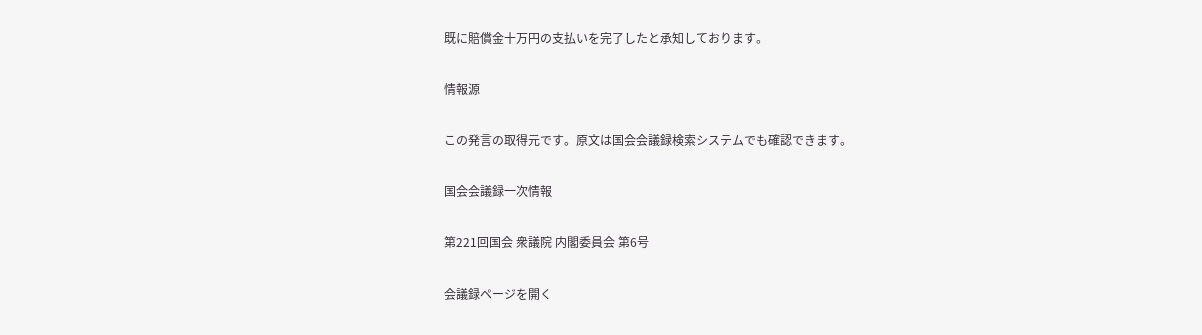既に賠償金十万円の支払いを完了したと承知しております。

情報源

この発言の取得元です。原文は国会会議録検索システムでも確認できます。

国会会議録一次情報

第221回国会 衆議院 内閣委員会 第6号

会議録ページを開く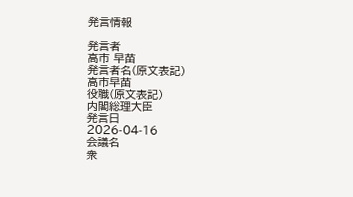発言情報

発言者
高市 早苗
発言者名(原文表記)
高市早苗
役職(原文表記)
内閣総理大臣
発言日
2026-04-16
会議名
衆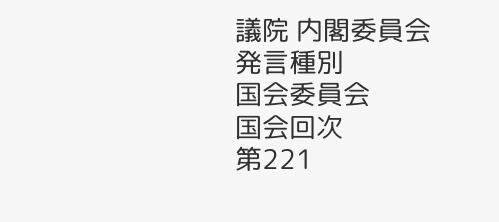議院 内閣委員会
発言種別
国会委員会
国会回次
第221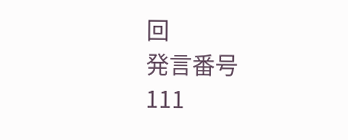回
発言番号
111